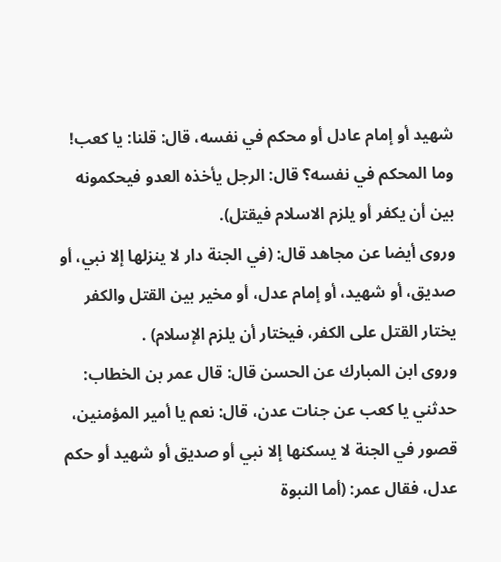شهيد أو إمام عادل أو محكم في نفسه، قال: قلنا: يا كعب! وما المحكم في نفسه؟ قال: الرجل يأخذه العدو فيحكمونه بين أن يكفر أو يلزم الاسلام فيقتل).
وروى أيضا عن مجاهد قال: (في الجنة دار لا ينزلها إلا نبي، أو صديق، أو شهيد، أو إمام عدل، أو مخير بين القتل والكفر يختار القتل على الكفر، فيختار أن يلزم الإسلام) .
وروى ابن المبارك عن الحسن قال: قال عمر بن الخطاب: حدثني يا كعب عن جنات عدن، قال: نعم يا أمير المؤمنين، قصور في الجنة لا يسكنها إلا نبي أو صديق أو شهيد أو حكم عدل، فقال عمر: (أما النبوة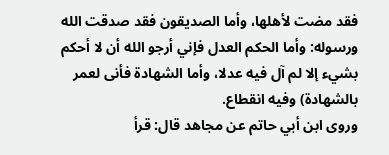فقد مضت لأهلها، وأما الصديقون فقد صدقت الله ورسوله: وأما الحكم العدل فإني أرجو الله أن لا أحكم بشيء إلا لم آل فيه عدلا، وأما الشهادة فأنى لعمر بالشهادة) وفيه انقطاع.
وروى ابن أبي حاتم عن مجاهد قال: قرأ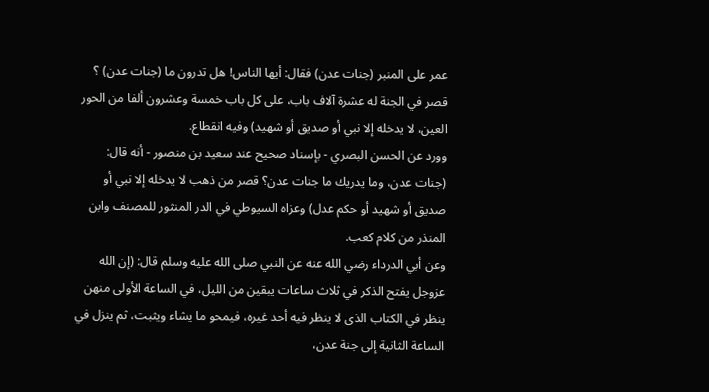عمر على المنبر (جنات عدن) فقال: أيها الناس! هل تدرون ما (جنات عدن) ؟ قصر في الجنة له عشرة آلاف باب، على كل باب خمسة وعشرون ألفا من الحور العين، لا يدخله إلا نبي أو صديق أو شهيد) وفيه انقطاع.
وورد عن الحسن البصري - بإسناد صحيح عند سعيد بن منصور - أنه قال: (جنات عدن، وما يدريك ما جنات عدن؟ قصر من ذهب لا يدخله إلا نبي أو صديق أو شهيد أو حكم عدل) وعزاه السيوطي في الدر المنثور للمصنف وابن المنذر من كلام كعب.
وعن أبي الدرداء رضي الله عنه عن النبي صلى الله عليه وسلم قال: (إن الله عزوجل يفتح الذكر في ثلاث ساعات يبقين من الليل، في الساعة الأولى منهن ينظر في الكتاب الذى لا ينظر فيه أحد غيره، فيمحو ما يشاء ويثبت، ثم ينزل في الساعة الثانية إلى جنة عدن،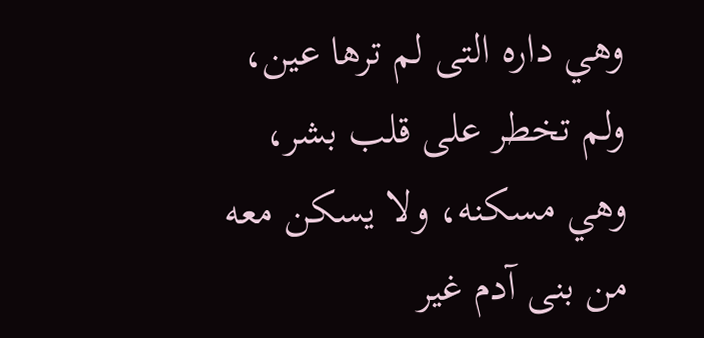وهي داره التى لم ترها عين، ولم تخطر على قلب بشر، وهي مسكنه، ولا يسكن معه من بنى آدم غير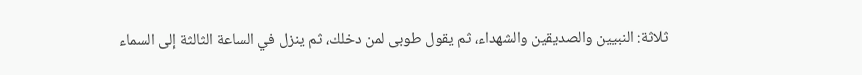ثلاثة: النبيين والصديقين والشهداء، ثم يقول طوبى لمن دخلك، ثم ينزل في الساعة الثالثة إلى السماء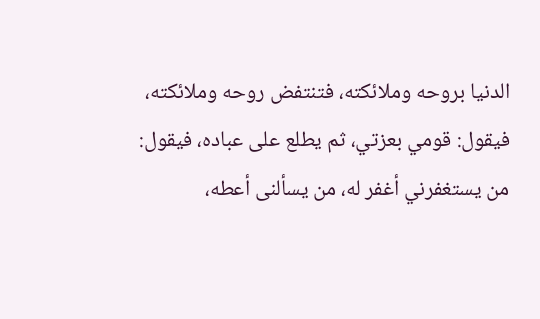الدنيا بروحه وملائكته، فتنتفض روحه وملائكته، فيقول: قومي بعزتي، ثم يطلع على عباده، فيقول: من يستغفرني أغفر له، من يسألنى أعطه،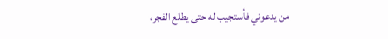من يدعوني فأستجيب له حتى يطلع الفجر،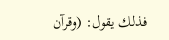فذلك يقول: (وقرآن